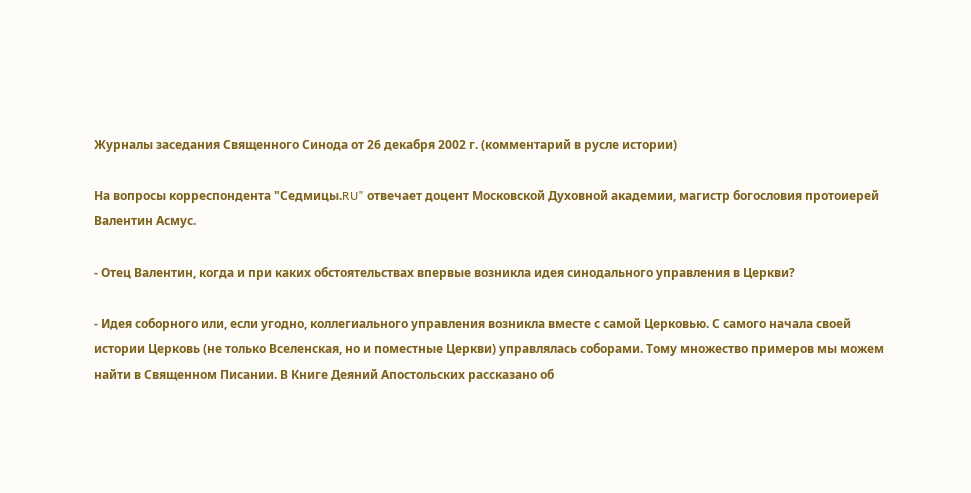Журналы заседания Священного Синода от 26 декабря 2002 г. (комментарий в русле истории)

На вопросы корреспондента "Седмицы.RU" отвечает доцент Московской Духовной академии, магистр богословия протоиерей Валентин Асмус.

- Отец Валентин, когда и при каких обстоятельствах впервые возникла идея синодального управления в Церкви?

- Идея соборного или, если угодно, коллегиального управления возникла вместе с самой Церковью. С самого начала своей истории Церковь (не только Вселенская, но и поместные Церкви) управлялась соборами. Тому множество примеров мы можем найти в Священном Писании. В Книге Деяний Апостольских рассказано об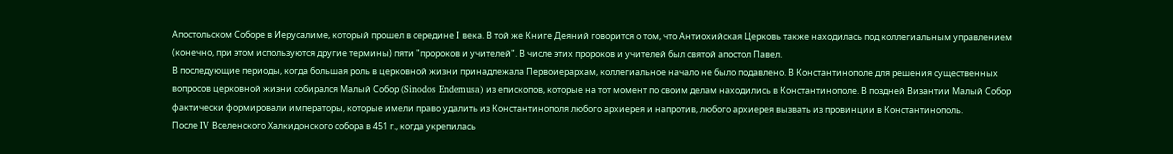Апостольском Соборе в Иерусалиме, который прошел в середине I века. В той же Книге Деяний говорится о том, что Антиохийская Церковь также находилась под коллегиальным управлением (конечно, при этом используются другие термины) пяти "пророков и учителей". В числе этих пророков и учителей был святой апостол Павел.
В последующие периоды, когда большая роль в церковной жизни принадлежала Первоиерархам, коллегиальное начало не было подавлено. В Константинополе для решения существенных вопросов церковной жизни собирался Малый Собор (Sinodos Endemusa) из епископов, которые на тот момент по своим делам находились в Константинополе. В поздней Византии Малый Собор фактически формировали императоры, которые имели право удалить из Константинополя любого архиерея и напротив, любого архиерея вызвать из провинции в Константинополь.
После IV Вселенского Халкидонского собора в 451 г., когда укрепилась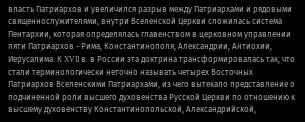власть Патриархов и увеличился разрыв между Патриархами и рядовыми священнослужителями, внутри Вселенской Церкви сложилась система Пентархии, которая определялась главенством в церковном управлении пяти Патриархов - Рима, Константинополя, Александрии, Антиохии, Иерусалима. К XVII в. в России эта доктрина трансформировалась так, что стали терминологически неточно называть четырех Восточных Патриархов Вселенскими Патриархами, из чего вытекало представление о подчиненной роли высшего духовенства Русской Церкви по отношению к высшему духовенству Константинопольской, Александрийской,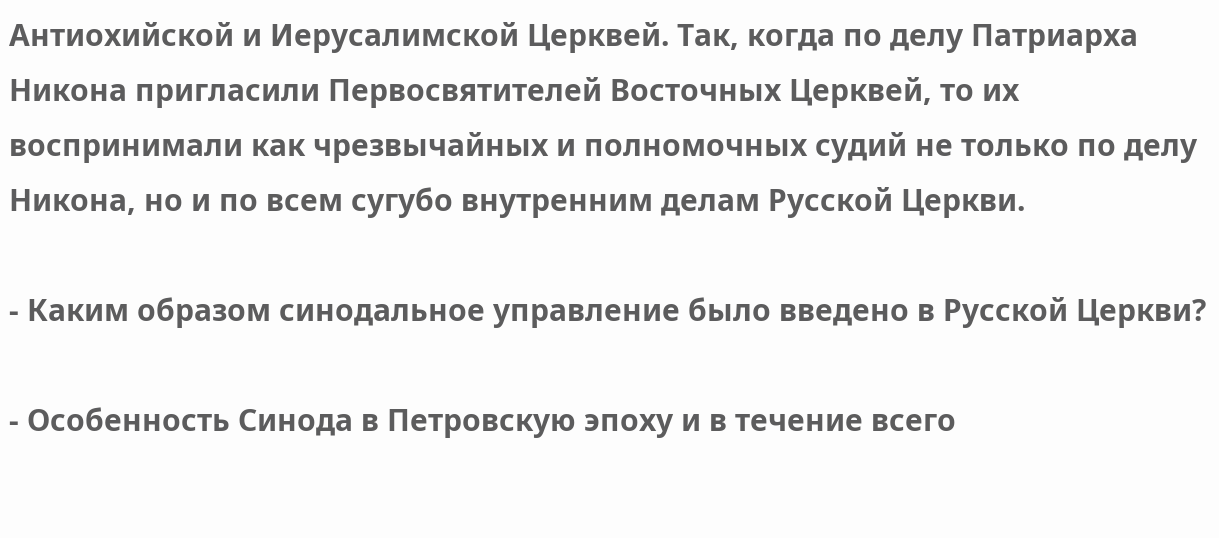Антиохийской и Иерусалимской Церквей. Так, когда по делу Патриарха Никона пригласили Первосвятителей Восточных Церквей, то их воспринимали как чрезвычайных и полномочных судий не только по делу Никона, но и по всем сугубо внутренним делам Русской Церкви.

- Каким образом синодальное управление было введено в Русской Церкви?

- Особенность Синода в Петровскую эпоху и в течение всего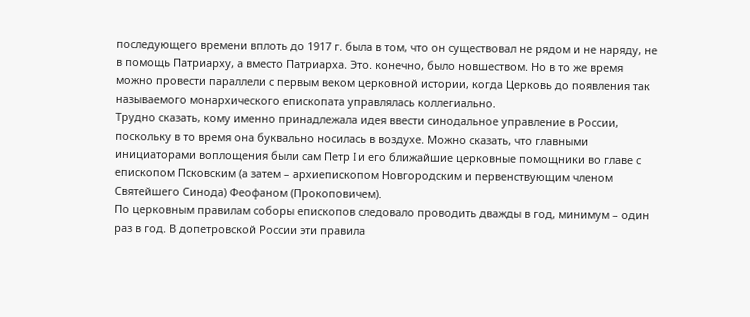последующего времени вплоть до 1917 г. была в том, что он существовал не рядом и не наряду, не в помощь Патриарху, а вместо Патриарха. Это. конечно, было новшеством. Но в то же время можно провести параллели с первым веком церковной истории, когда Церковь до появления так называемого монархического епископата управлялась коллегиально.
Трудно сказать, кому именно принадлежала идея ввести синодальное управление в России, поскольку в то время она буквально носилась в воздухе. Можно сказать, что главными инициаторами воплощения были сам Петр I и его ближайшие церковные помощники во главе с епископом Псковским (а затем – архиепископом Новгородским и первенствующим членом Святейшего Синода) Феофаном (Прокоповичем).
По церковным правилам соборы епископов следовало проводить дважды в год, минимум – один раз в год. В допетровской России эти правила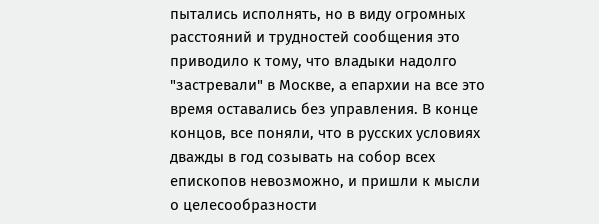пытались исполнять, но в виду огромных расстояний и трудностей сообщения это приводило к тому, что владыки надолго "застревали" в Москве, а епархии на все это время оставались без управления. В конце концов, все поняли, что в русских условиях дважды в год созывать на собор всех епископов невозможно, и пришли к мысли о целесообразности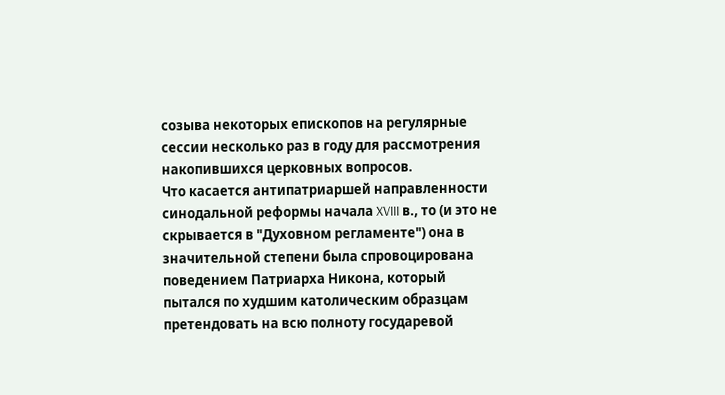созыва некоторых епископов на регулярные сессии несколько раз в году для рассмотрения накопившихся церковных вопросов.
Что касается антипатриаршей направленности синодальной реформы начала XVIII в., то (и это не скрывается в "Духовном регламенте") она в значительной степени была спровоцирована поведением Патриарха Никона, который пытался по худшим католическим образцам претендовать на всю полноту государевой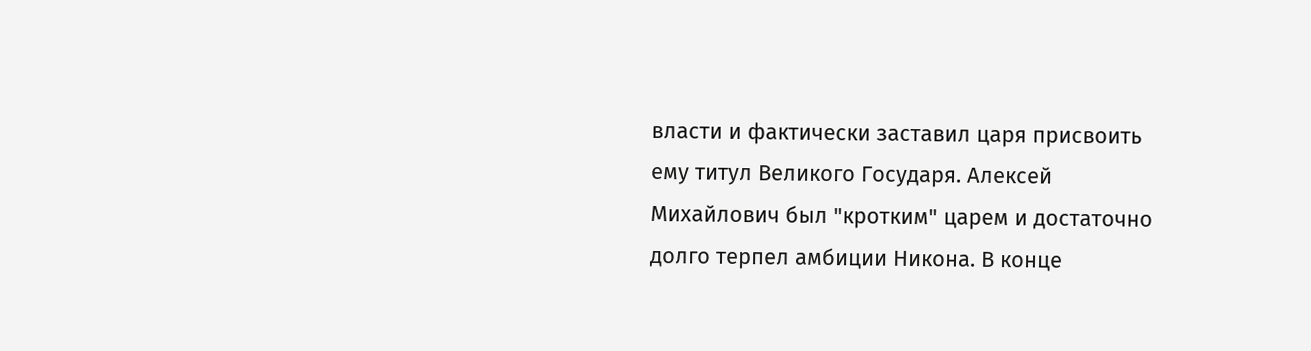власти и фактически заставил царя присвоить ему титул Великого Государя. Алексей Михайлович был "кротким" царем и достаточно долго терпел амбиции Никона. В конце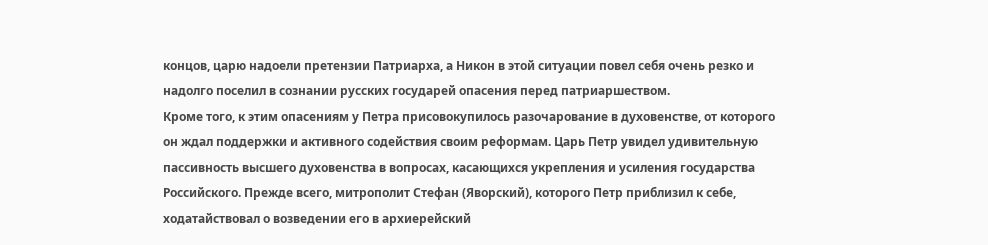концов, царю надоели претензии Патриарха, а Никон в этой ситуации повел себя очень резко и надолго поселил в сознании русских государей опасения перед патриаршеством.
Кроме того, к этим опасениям у Петра присовокупилось разочарование в духовенстве, от которого он ждал поддержки и активного содействия своим реформам. Царь Петр увидел удивительную пассивность высшего духовенства в вопросах, касающихся укрепления и усиления государства Российского. Прежде всего, митрополит Стефан (Яворский), которого Петр приблизил к себе, ходатайствовал о возведении его в архиерейский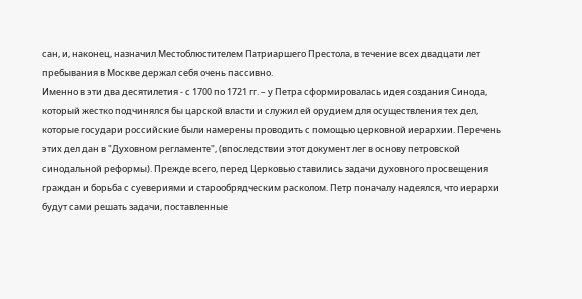сан, и, наконец, назначил Местоблюстителем Патриаршего Престола, в течение всех двадцати лет пребывания в Москве держал себя очень пассивно.
Именно в эти два десятилетия - с 1700 по 1721 гг. – у Петра сформировалась идея создания Синода, который жестко подчинялся бы царской власти и служил ей орудием для осуществления тех дел, которые государи российские были намерены проводить с помощью церковной иерархии. Перечень этих дел дан в "Духовном регламенте", (впоследствии этот документ лег в основу петровской синодальной реформы). Прежде всего, перед Церковью ставились задачи духовного просвещения граждан и борьба с суевериями и старообрядческим расколом. Петр поначалу надеялся, что иерархи будут сами решать задачи, поставленные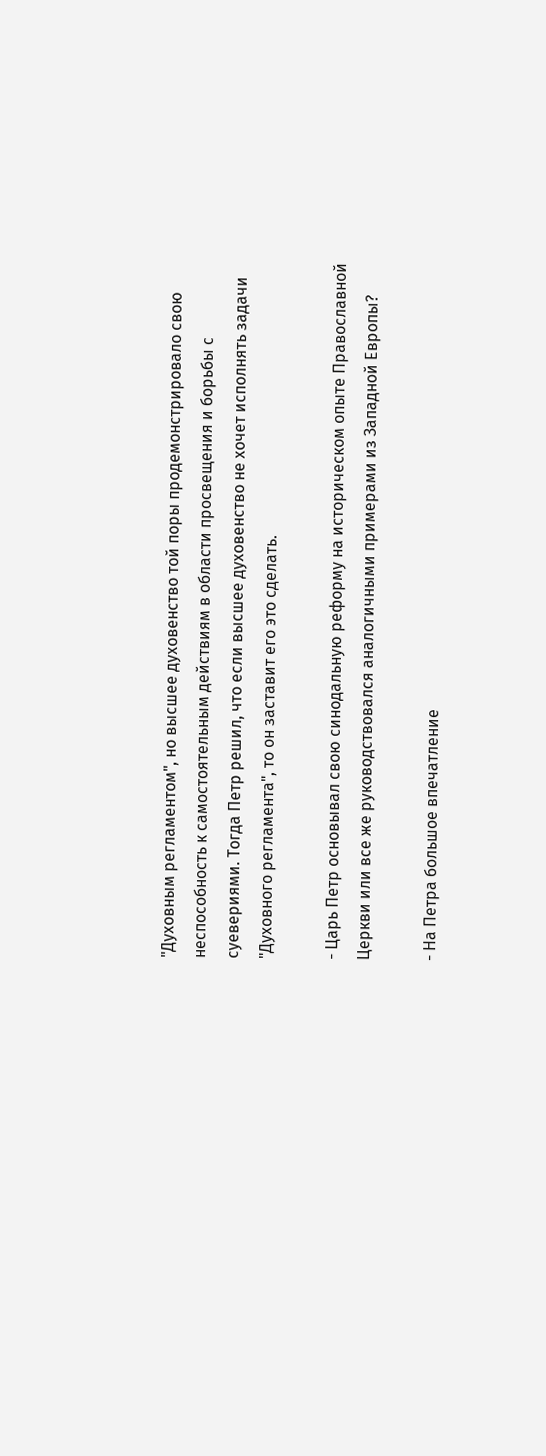"Духовным регламентом", но высшее духовенство той поры продемонстрировало свою неспособность к самостоятельным действиям в области просвещения и борьбы с суевериями. Тогда Петр решил, что если высшее духовенство не хочет исполнять задачи "Духовного регламента", то он заставит его это сделать.

- Царь Петр основывал свою синодальную реформу на историческом опыте Православной Церкви или все же руководствовался аналогичными примерами из Западной Европы?

- На Петра большое впечатление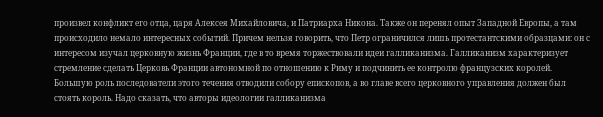произвел конфликт его отца, царя Алексея Михайловича, и Патриарха Никона. Также он перенял опыт Западной Европы, а там происходило немало интересных событий. Причем нельзя говорить, что Петр ограничился лишь протестантскими образцами: он с интересом изучал церковную жизнь Франции, где в то время торжествовали идеи галликанизма. Галликанизм характеризует стремление сделать Церковь Франции автономной по отношению к Риму и подчинить ее контролю французских королей. Большую роль последователи этого течения отводили собору епископов, а во главе всего церковного управления должен был стоять король. Надо сказать, что авторы идеологии галликанизма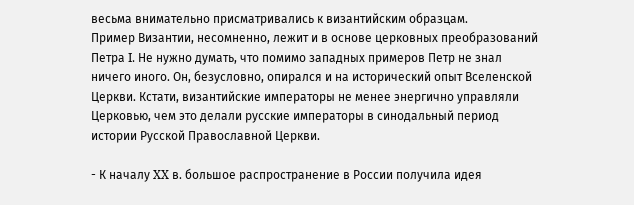весьма внимательно присматривались к византийским образцам.
Пример Византии, несомненно, лежит и в основе церковных преобразований Петра I. Не нужно думать, что помимо западных примеров Петр не знал ничего иного. Он, безусловно, опирался и на исторический опыт Вселенской Церкви. Кстати, византийские императоры не менее энергично управляли Церковью, чем это делали русские императоры в синодальный период истории Русской Православной Церкви.

- К началу XX в. большое распространение в России получила идея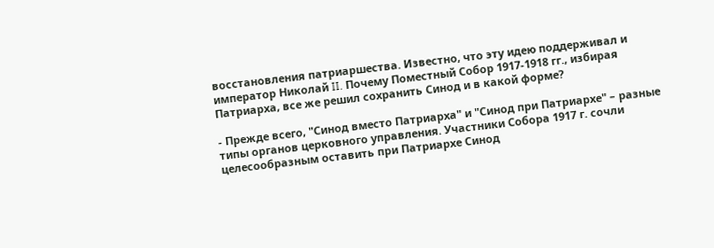восстановления патриаршества. Известно, что эту идею поддерживал и император Николай II. Почему Поместный Собор 1917-1918 гг., избирая Патриарха, все же решил сохранить Синод и в какой форме?

- Прежде всего, "Синод вместо Патриарха" и "Синод при Патриархе" – разные типы органов церковного управления. Участники Собора 1917 г. сочли целесообразным оставить при Патриархе Синод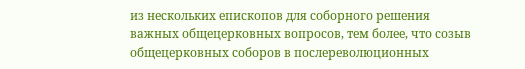из нескольких епископов для соборного решения важных общецерковных вопросов, тем более, что созыв общецерковных соборов в послереволюционных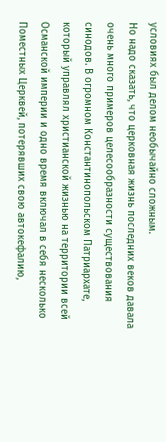условиях был делом необычайно сложным.
Но надо сказать, что церковная жизнь последних веков давала очень много примеров целесообразности существования синодов. В огромном Константинопольском Патриархате, который управлял христианской жизнью на территории всей Османской империи и одно время включал в себя несколько Поместных Церквей, потерявших свою автокефалию,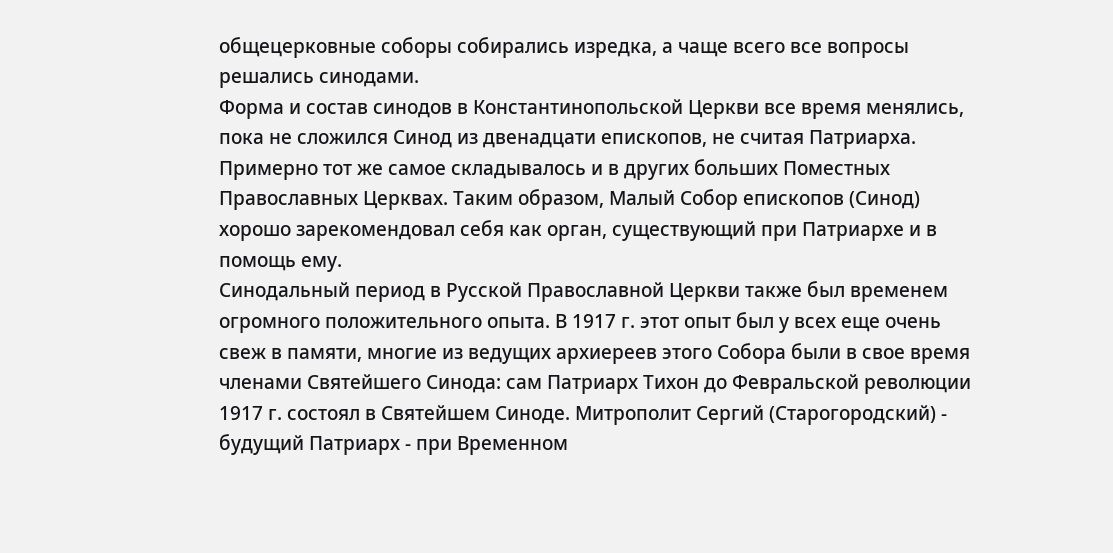общецерковные соборы собирались изредка, а чаще всего все вопросы решались синодами.
Форма и состав синодов в Константинопольской Церкви все время менялись, пока не сложился Синод из двенадцати епископов, не считая Патриарха. Примерно тот же самое складывалось и в других больших Поместных Православных Церквах. Таким образом, Малый Собор епископов (Синод) хорошо зарекомендовал себя как орган, существующий при Патриархе и в помощь ему.
Синодальный период в Русской Православной Церкви также был временем огромного положительного опыта. В 1917 г. этот опыт был у всех еще очень свеж в памяти, многие из ведущих архиереев этого Собора были в свое время членами Святейшего Синода: сам Патриарх Тихон до Февральской революции 1917 г. состоял в Святейшем Синоде. Митрополит Сергий (Старогородский) - будущий Патриарх - при Временном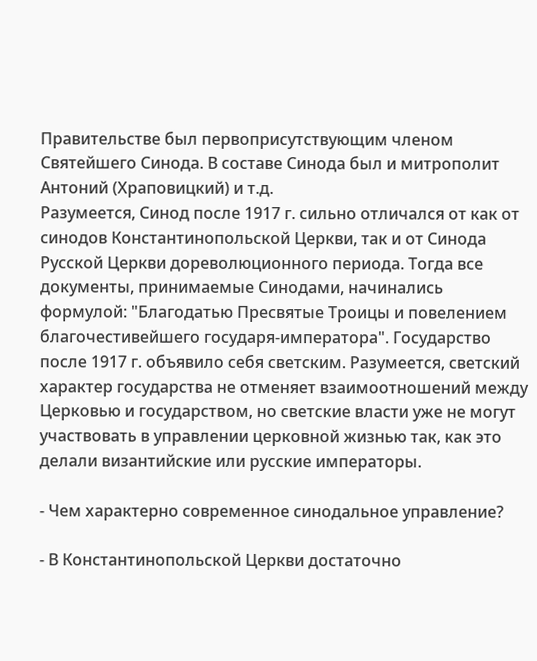Правительстве был первоприсутствующим членом Святейшего Синода. В составе Синода был и митрополит Антоний (Храповицкий) и т.д.
Разумеется, Синод после 1917 г. сильно отличался от как от синодов Константинопольской Церкви, так и от Синода Русской Церкви дореволюционного периода. Тогда все документы, принимаемые Синодами, начинались формулой: "Благодатью Пресвятые Троицы и повелением благочестивейшего государя-императора". Государство после 1917 г. объявило себя светским. Разумеется, светский характер государства не отменяет взаимоотношений между Церковью и государством, но светские власти уже не могут участвовать в управлении церковной жизнью так, как это делали византийские или русские императоры.

- Чем характерно современное синодальное управление?

- В Константинопольской Церкви достаточно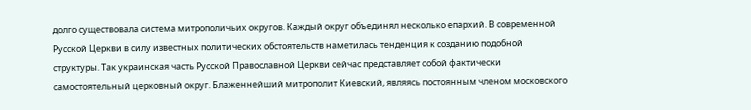долго существовала система митрополичьих округов. Каждый округ объединял несколько епархий. В современной Русской Церкви в силу известных политических обстоятельств наметилась тенденция к созданию подобной структуры. Так украинская часть Русской Православной Церкви сейчас представляет собой фактически самостоятельный церковный округ. Блаженнейший митрополит Киевский, являясь постоянным членом московского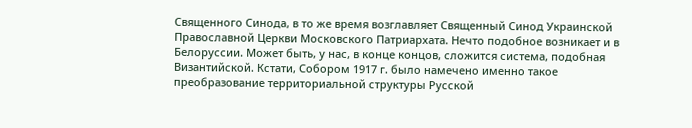Священного Синода, в то же время возглавляет Священный Синод Украинской Православной Церкви Московского Патриархата. Нечто подобное возникает и в Белоруссии. Может быть, у нас, в конце концов, сложится система, подобная Византийской. Кстати, Собором 1917 г. было намечено именно такое преобразование территориальной структуры Русской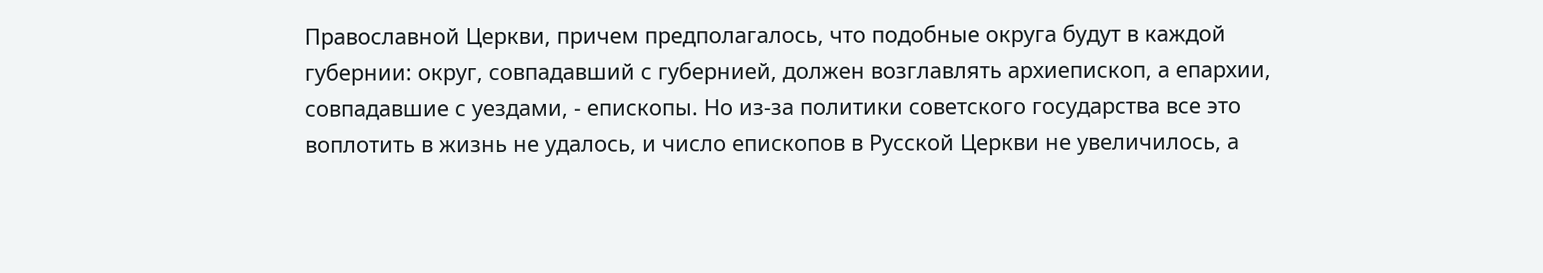Православной Церкви, причем предполагалось, что подобные округа будут в каждой губернии: округ, совпадавший с губернией, должен возглавлять архиепископ, а епархии, совпадавшие с уездами, - епископы. Но из-за политики советского государства все это воплотить в жизнь не удалось, и число епископов в Русской Церкви не увеличилось, а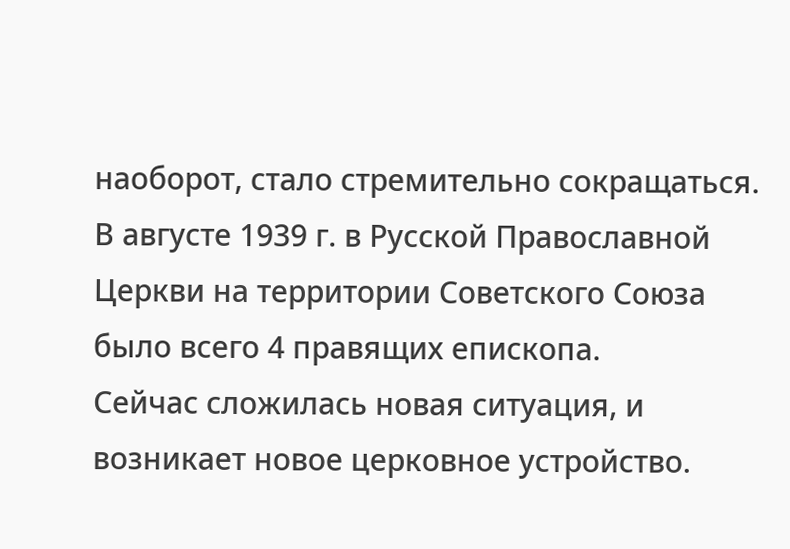наоборот, стало стремительно сокращаться. В августе 1939 г. в Русской Православной Церкви на территории Советского Союза было всего 4 правящих епископа.
Сейчас сложилась новая ситуация, и возникает новое церковное устройство.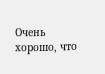Очень хорошо, что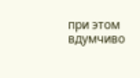при этом вдумчиво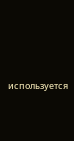используется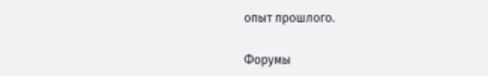опыт прошлого.

Форумы